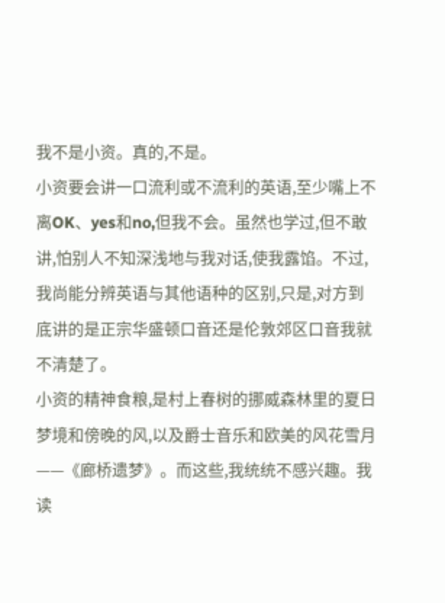我不是小资。真的,不是。
小资要会讲一口流利或不流利的英语,至少嘴上不离OK、yes和no,但我不会。虽然也学过,但不敢讲,怕别人不知深浅地与我对话,使我露馅。不过,我尚能分辨英语与其他语种的区别,只是,对方到底讲的是正宗华盛顿口音还是伦敦郊区口音我就不清楚了。
小资的精神食粮,是村上春树的挪威森林里的夏日梦境和傍晚的风,以及爵士音乐和欧美的风花雪月——《廊桥遗梦》。而这些,我统统不感兴趣。我读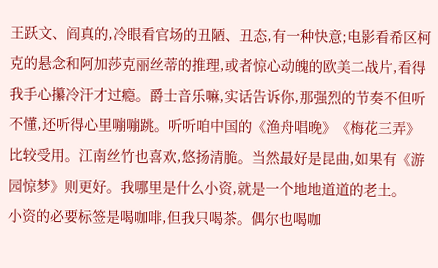王跃文、阎真的,冷眼看官场的丑陋、丑态,有一种快意;电影看希区柯克的悬念和阿加莎克丽丝蒂的推理,或者惊心动魄的欧美二战片,看得我手心攥冷汗才过瘾。爵士音乐嘛,实话告诉你,那强烈的节奏不但听不懂,还听得心里嘣嘣跳。听听咱中国的《渔舟唱晚》《梅花三弄》比较受用。江南丝竹也喜欢,悠扬清脆。当然最好是昆曲,如果有《游园惊梦》则更好。我哪里是什么小资,就是一个地地道道的老土。
小资的必要标签是喝咖啡,但我只喝茶。偶尔也喝咖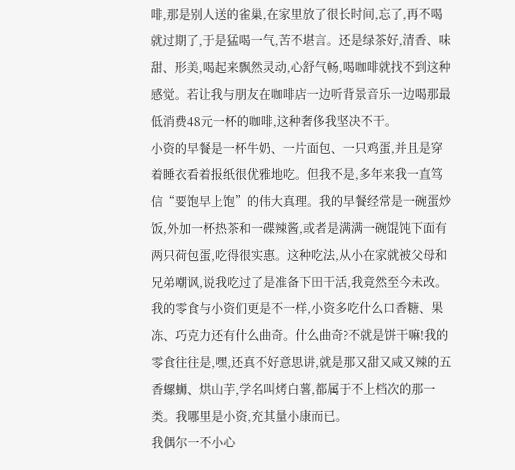啡,那是别人送的雀巢,在家里放了很长时间,忘了,再不喝就过期了,于是猛喝一气,苦不堪言。还是绿茶好,清香、味甜、形美,喝起来飘然灵动,心舒气畅,喝咖啡就找不到这种感觉。若让我与朋友在咖啡店一边听背景音乐一边喝那最低消费48元一杯的咖啡,这种奢侈我坚决不干。
小资的早餐是一杯牛奶、一片面包、一只鸡蛋,并且是穿着睡衣看着报纸很优雅地吃。但我不是,多年来我一直笃信“要饱早上饱”的伟大真理。我的早餐经常是一碗蛋炒饭,外加一杯热茶和一碟辣酱,或者是满满一碗馄饨下面有两只荷包蛋,吃得很实惠。这种吃法,从小在家就被父母和兄弟嘲讽,说我吃过了是准备下田干活,我竟然至今未改。我的零食与小资们更是不一样,小资多吃什么口香糖、果冻、巧克力还有什么曲奇。什么曲奇?不就是饼干嘛!我的零食往往是,嘿,还真不好意思讲,就是那又甜又咸又辣的五香螺蛳、烘山芋,学名叫烤白薯,都属于不上档次的那一类。我哪里是小资,充其量小康而已。
我偶尔一不小心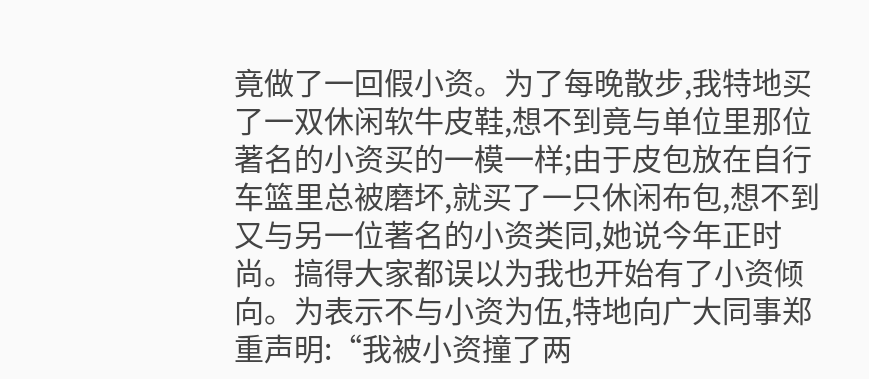竟做了一回假小资。为了每晚散步,我特地买了一双休闲软牛皮鞋,想不到竟与单位里那位著名的小资买的一模一样;由于皮包放在自行车篮里总被磨坏,就买了一只休闲布包,想不到又与另一位著名的小资类同,她说今年正时尚。搞得大家都误以为我也开始有了小资倾向。为表示不与小资为伍,特地向广大同事郑重声明:“我被小资撞了两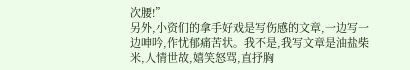次腰!”
另外,小资们的拿手好戏是写伤感的文章,一边写一边呻吟,作忧郁痛苦状。我不是,我写文章是油盐柴米,人情世故,嬉笑怒骂,直抒胸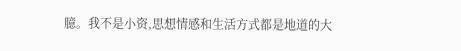臆。我不是小资,思想情感和生活方式都是地道的大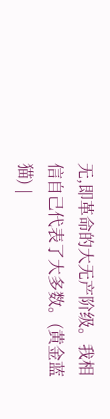无,即革命的大无产阶级。我相信自己代表了大多数。(黄金蓝猫) |